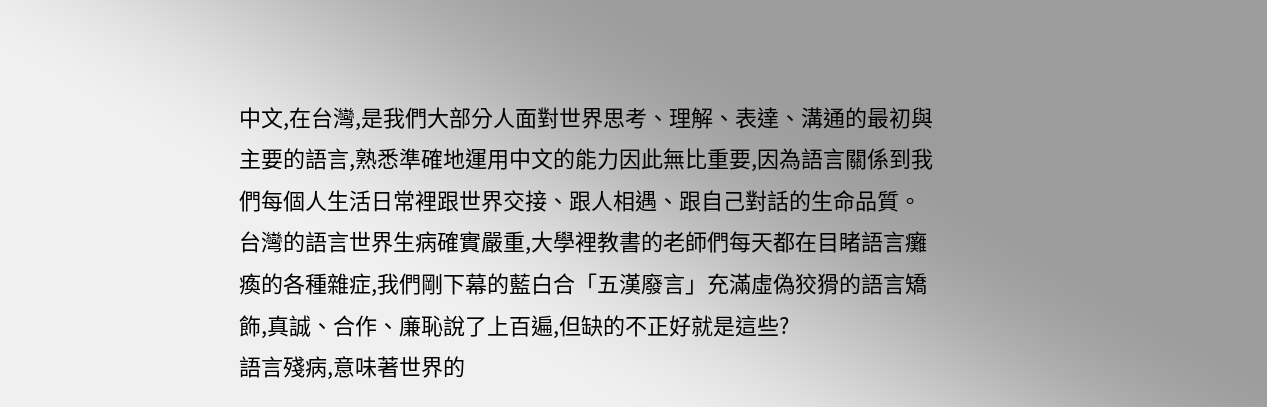中文,在台灣,是我們大部分人面對世界思考、理解、表達、溝通的最初與主要的語言,熟悉準確地運用中文的能力因此無比重要,因為語言關係到我們每個人生活日常裡跟世界交接、跟人相遇、跟自己對話的生命品質。
台灣的語言世界生病確實嚴重,大學裡教書的老師們每天都在目睹語言癱瘓的各種雜症,我們剛下幕的藍白合「五漢廢言」充滿虛偽狡猾的語言矯飾,真誠、合作、廉恥說了上百遍,但缺的不正好就是這些?
語言殘病,意味著世界的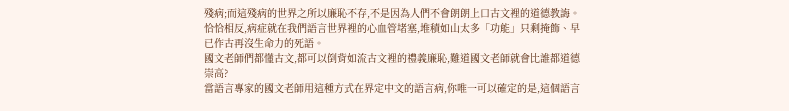殘病;而這殘病的世界之所以廉恥不存,不是因為人們不會朗朗上口古文裡的道德教誨。恰恰相反,病症就在我們語言世界裡的心血管堵塞,堆積如山太多「功能」只剩掩飾、早已作古再沒生命力的死語。
國文老師們都懂古文,都可以倒背如流古文裡的禮義廉恥,難道國文老師就會比誰都道德崇高?
當語言專家的國文老師用這種方式在界定中文的語言病,你唯一可以確定的是,這個語言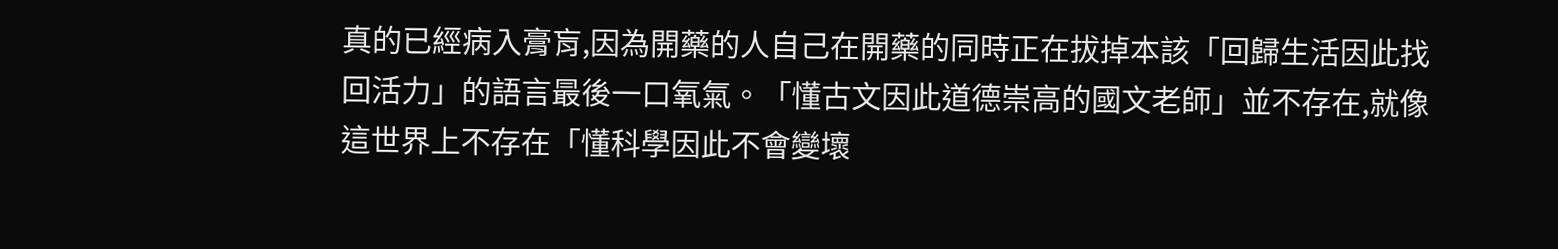真的已經病入膏肓,因為開藥的人自己在開藥的同時正在拔掉本該「回歸生活因此找回活力」的語言最後一口氧氣。「懂古文因此道德崇高的國文老師」並不存在,就像這世界上不存在「懂科學因此不會變壞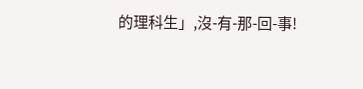的理科生」,沒-有-那-回-事!